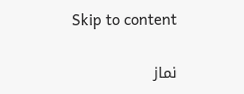Skip to content

نماز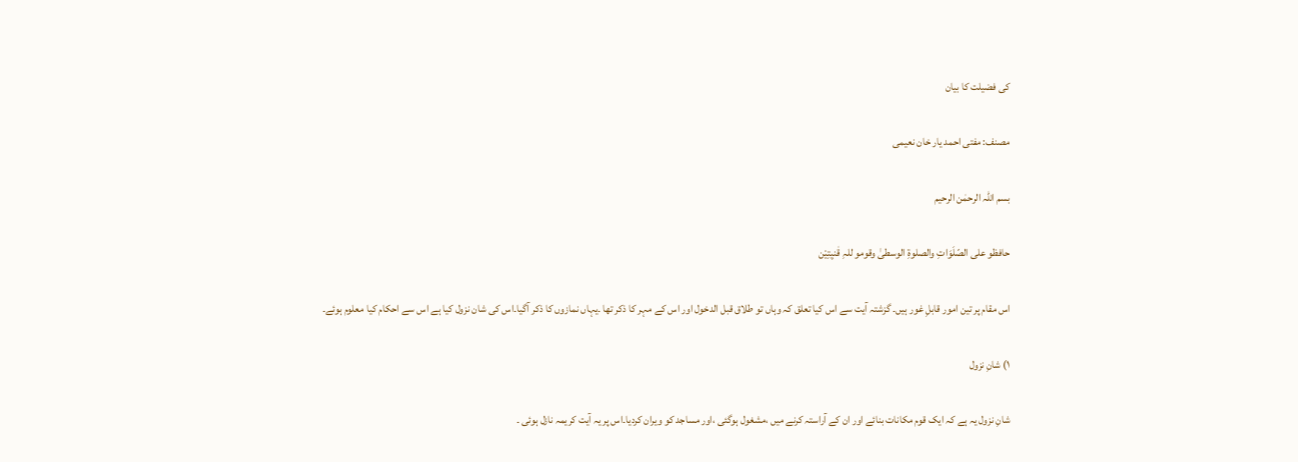کی فضیلت کا بیان

مصنف: مفتی احمد یار خان نعیمی

بسم اللہ الرحمٰن الرحیم

حافظو علی الصّلَوَاتِ والصلوۃِ الوسطیٰ وقومو للہِ قٰنیِتِیْن

اس مقام پر تین امور قابلِ غور ہیں۔ گزشتہ آیت سے اس کیا تعلق کہ وہاں تو طلاق قبل الدخول اور اس کے مہر کا ذکر تھا ۔یہاں نمازوں کا ذکر آگیا۔اس کی شان نزول کیا ہے اس سے احکام کیا معلوم ہوئے۔

۱) شانِ نزول

شانِ نزول یہ ہے کہ ایک قوم مکانات بنائے اور ان کے آراستہ کرنے میں ،مشغول ہوگئی ،اور مساجد کو ویران کردیا۔اس پر یہ آیت کریمہ نازل ہوئی ۔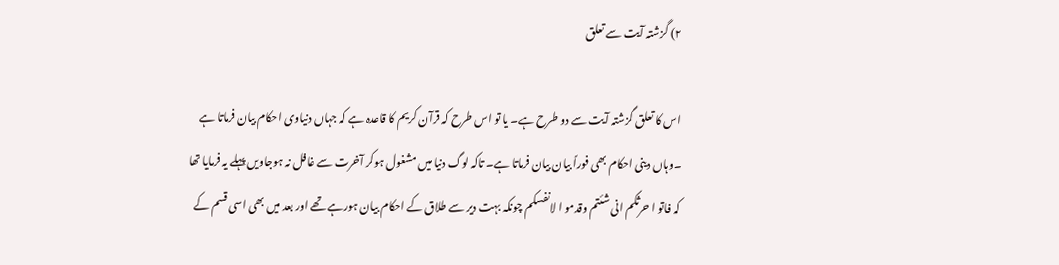۲) گزشتہ آیت سے تعلق

اس کا تعلق گزشتہ آیت سے دو طرح ہے۔ یا تو اس طرح کہ قرآن کریم کا قاعدہ ہے کہ جہاں دنیاوی احکام بیان فرماتا ہے ۔وہاں دینی احکام بھی فوراً بیان بیان فرماتا ہے۔ تاکہ لوگ دنیا میں مشغول ہوکر آخرت سے غافل نہ ہوجاویں پہلے یہ فرمایا تھا کہ فاتو ا حرثکم انی شئتم وقدمو ا لانفسکم چونکہ بہت دیر سے طلاق کے احکام بیان ہورہے تھے اور بعد میں بھی اسی قسم کے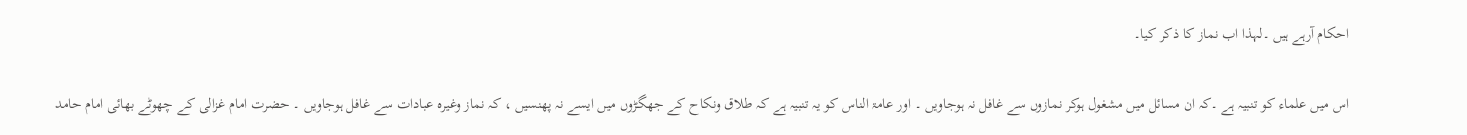احکام آرہے ہیں ۔لہذا اب نماز کا ذکر کیا۔

اس میں علماء کو تنبیہ ہے ۔کہ ان مسائل میں مشغول ہوکر نمازوں سے غافل نہ ہوجاویں ۔ اور عامۃ الناس کو یہ تنبیہ ہے کہ طلاق ونکاح کے جھگڑوں میں ایسے نہ پھنسیں ، کہ نماز وغیرہ عبادات سے غافل ہوجاویں ۔ حضرت امام غزالی کے چھوٹے بھائی امام حامد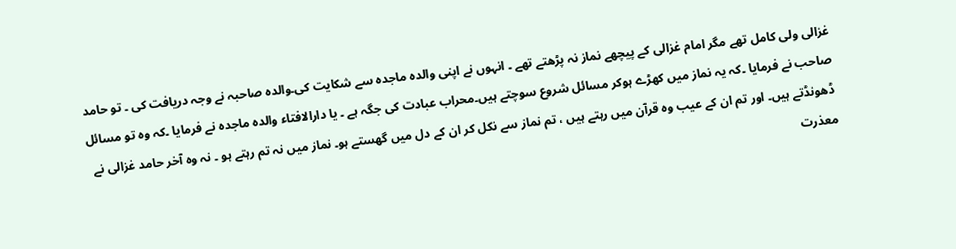غزالی ولی کامل تھے مگر امام غزالی کے پیچھے نماز نہ پڑھتے تھے ۔ انہوں نے اپنی والدہ ماجدہ سے شکایت کی۔والدہ صاحبہ نے وجہ دریافت کی ۔ تو حامد صاحب نے فرمایا ۔کہ یہ نماز میں کھڑے ہوکر مسائل شروع سوچتے ہیں۔محراب عبادت کی جگہ ہے ۔ یا دارالافتاء والدہ ماجدہ نے فرمایا ۔کہ وہ تو مسائل ڈھونڈتے ہیں۔ اور تم ان کے عیب وہ قرآن میں رہتے ہیں ، تم نماز سے نکل کر ان کے دل میں گھستے ہو۔ نماز میں نہ تم رہتے ہو ۔ نہ وہ آخر حامد غزالی نے معذرت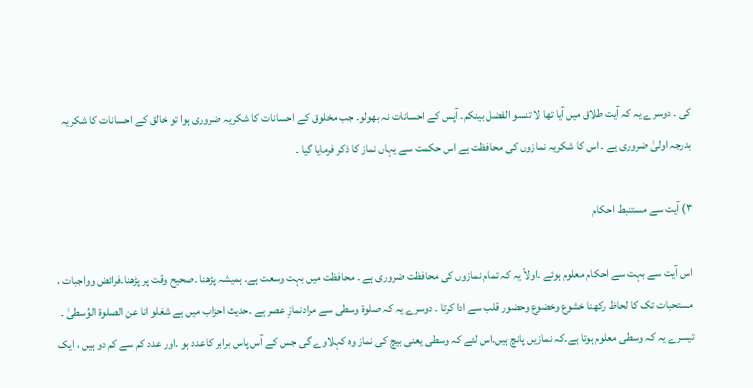کی ۔ دوسرے یہ کہ آیت طلاق میں آیا تھا لا تنسو الفضل بینکم۔ آپس کے احسانات نہ بھولو۔ جب مخلوق کے احسانات کا شکریہ ضروری ہوا تو خالق کے احسانات کا شکریہ بدرجہ اولیٰ ضروری ہے ۔ اس کا شکریہ نمازوں کی محافظت ہے اس حکمت سے یہاں نماز کا ذکر فرمایا گیا ۔

۳) آیت سے مستنبط احکام

اس آیت سے بہت سے احکام معلوم ہوئے ۔اولاً یہ کہ تمام نمازوں کی محافظت ضروری ہے ۔ محافظت میں بہت وسعت ہے۔ ہمیشہ پڑھنا ۔صحیح وقت پر پڑھنا۔فرائض وواجبات ، مستحبات تک کا لحاظ رکھنا خشوع وخضوع وحضور قلب سے ادا کرتا ۔ دوسرے یہ کہ صلوۃ وسطی سے مرادنمازِ عصر ہے ۔حدیث احزاب میں ہے شغلو انا عن الصلوۃ الوُسطیٰ ۔ تیسرے یہ کہ وسطی معلوم ہوتا ہے۔کہ نمازیں پانچ ہیں۔اس لئے کہ وسطی یعنی بیچ کی نماز وہ کہلاوے گی جس کے آس پاس برابر کاعدد ہو ۔اور عدد کم سے کم دو ہیں ، ایک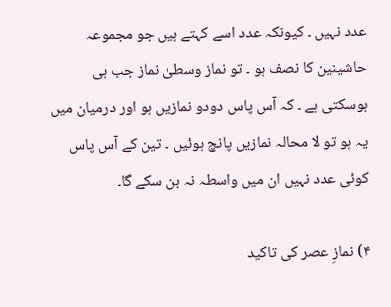عدد نہیں ۔ کیونکہ عدد اسے کہتے ہیں جو مجموعہ حاشینین کا نصف ہو ۔ تو نماز وسطیٰ نماز جب ہی ہوسکتی ہے ۔ کہ آس پاس دودو نمازیں ہو اور درمیان میں یہ ہو تو لا محالہ نمازیں پانچ ہوئیں ۔ تین کے آس پاس کوئی عدد نہیں ان میں واسطہ نہ بن سکے گا۔

۴) نمازِ عصر کی تاکید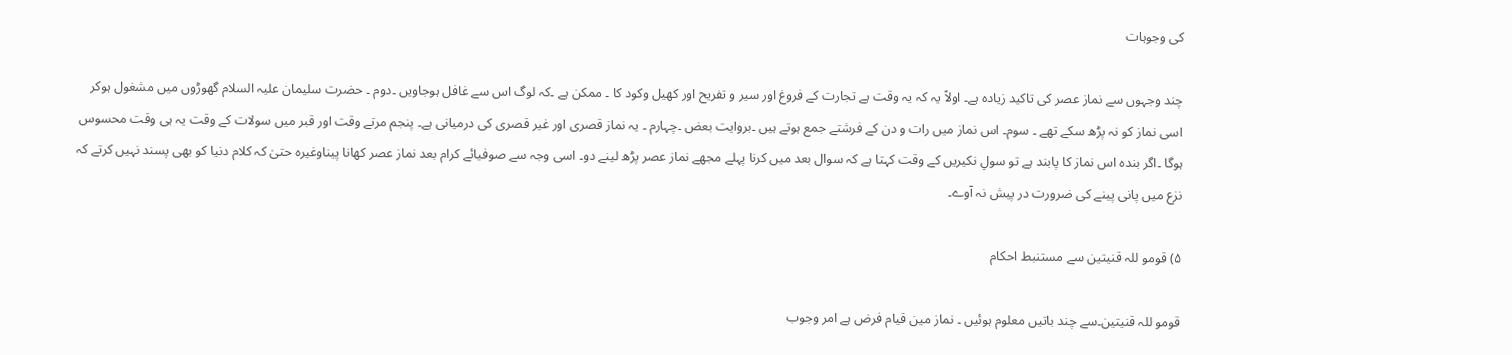کی وجوہات

چند وجہوں سے نماز عصر کی تاکید زیادہ ہے۔ اولاً یہ کہ یہ وقت ہے تجارت کے فروغ اور سیر و تفریح اور کھیل وکود کا ۔ ممکن ہے ۔کہ لوگ اس سے غافل ہوجاویں ۔دوم ۔ حضرت سلیمان علیہ السلام گھوڑوں میں مشغول ہوکر اسی نماز کو نہ پڑھ سکے تھے ۔ سوم۔ اس نماز میں رات و دن کے فرشتے جمع ہوتے ہیں ۔بروایت بعض ۔چہارم ۔ یہ نماز قصری اور غیر قصری کی درمیانی ہے۔ پنجم مرتے وقت اور قبر میں سولات کے وقت یہ ہی وقت محسوس ہوگا ۔اگر بندہ اس نماز کا پابند ہے تو سولِ نکیریں کے وقت کہتا ہے کہ سوال بعد میں کرنا پہلے مجھے نماز عصر پڑھ لینے دو۔ اسی وجہ سے صوفیائے کرام بعد نماز عصر کھانا پیناوغیرہ حتیٰ کہ کلام دنیا کو بھی پسند نہیں کرتے کہ نزع میں پانی پینے کی ضرورت در پیش نہ آوے۔

۵) قومو للہ قنیتین سے مستنبط احکام

قومو للہ قنیتین۔سے چند باتیں معلوم ہوئیں ۔ نماز مین قیام فرض ہے امر وجوب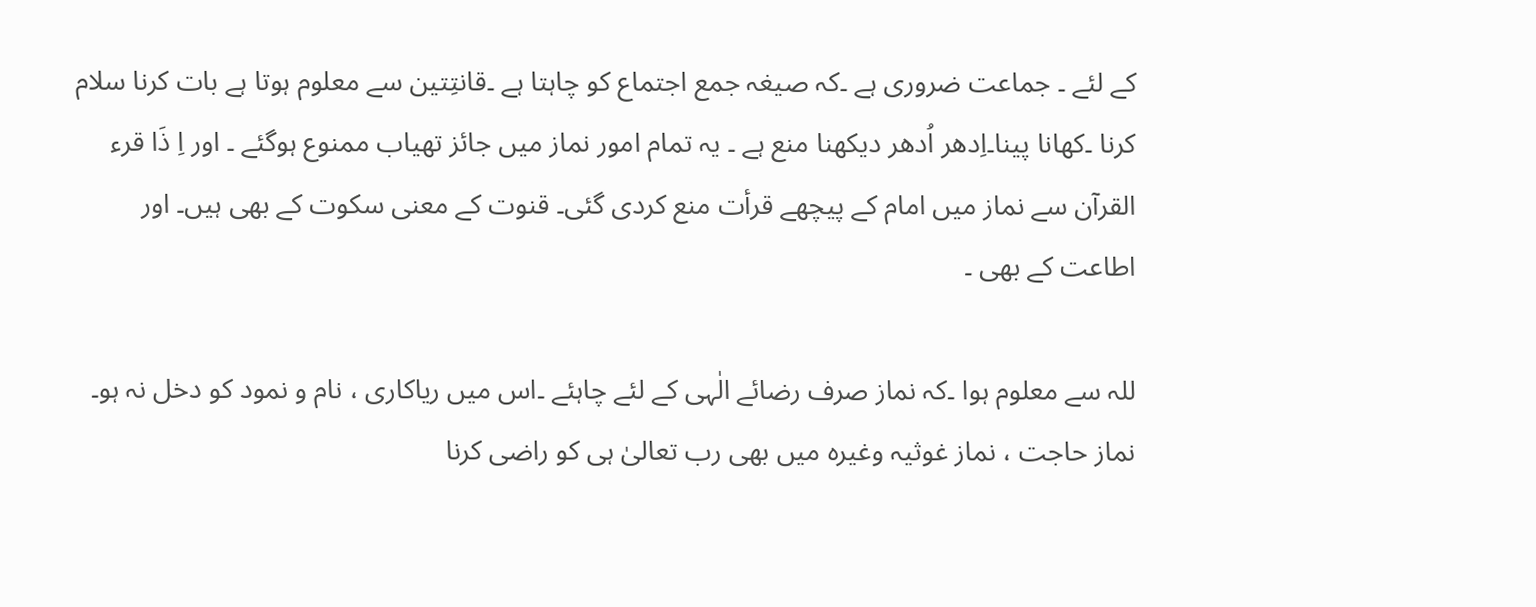کے لئے ۔ جماعت ضروری ہے ۔کہ صیغہ جمع اجتماع کو چاہتا ہے ۔قانتِتین سے معلوم ہوتا ہے بات کرنا سلام کرنا ۔کھانا پینا۔اِدھر اُدھر دیکھنا منع ہے ۔ یہ تمام امور نماز میں جائز تھیاب ممنوع ہوگئے ۔ اور اِ ذَا قرء القرآن سے نماز میں امام کے پیچھے قرأت منع کردی گئی۔ قنوت کے معنی سکوت کے بھی ہیں۔ اور اطاعت کے بھی ۔

للہ سے معلوم ہوا ۔کہ نماز صرف رضائے الٰہی کے لئے چاہئے ۔اس میں ریاکاری ، نام و نمود کو دخل نہ ہو۔ نماز حاجت ، نماز غوثیہ وغیرہ میں بھی رب تعالیٰ ہی کو راضی کرنا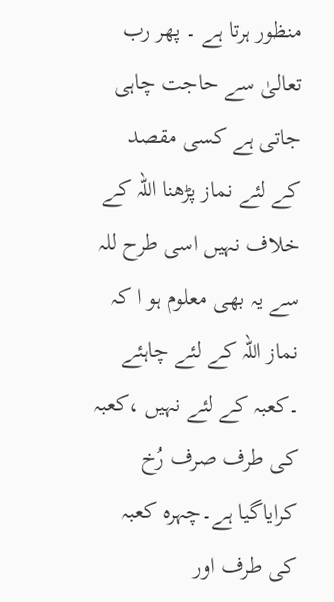منظور ہرتا ہے ۔ پھر رب تعالیٰ سے حاجت چاہی جاتی ہے کسی مقصد کے لئے نماز پڑھنا اللہ کے خلاف نہیں اسی طرح للہ سے یہ بھی معلوم ہو ا کہ نماز اللہ کے لئے چاہئے ۔کعبہ کے لئے نہیں ،کعبہ کی طرف صرف رُخ کرایاگیا ہے۔چہرہ کعبہ کی طرف اور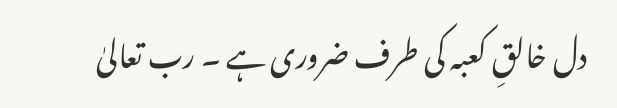دل خالقِ کعبہ کی طرف ضروری ہے ۔ رب تعالیٰ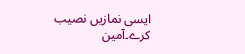ایسی نمازیں نصیب کرے۔آمین